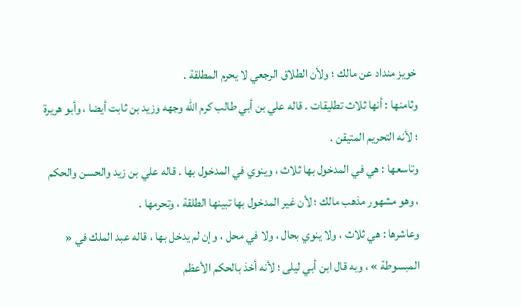خويز منداد عن مالك ؛ ولأن الطلاق الرجعي لا يحرم المطلقة .
وثامنها : أنها ثلاث تطليقات . قاله علي بن أبي طالب كرم اللّه وجهه وزيد بن ثابت أيضا ، وأبو هريرة ؛ لأنه التحريم المتيقن .
وتاسعها : هي في المدخول بها ثلاث ، وينوي في المدخول بها . قاله علي بن زيد والحسن والحكم ، وهو مشهور مذهب مالك ؛ لأن غير المدخول بها تبينها الطلقة ، وتحرمها .
وعاشرها : هي ثلاث ، ولا ينوي بحال ، ولا في محل ، وإن لم يدخل بها ، قاله عبد الملك في « المبسوطة » ، وبه قال ابن أبي ليلى ؛ لأنه أخذ بالحكم الأعظم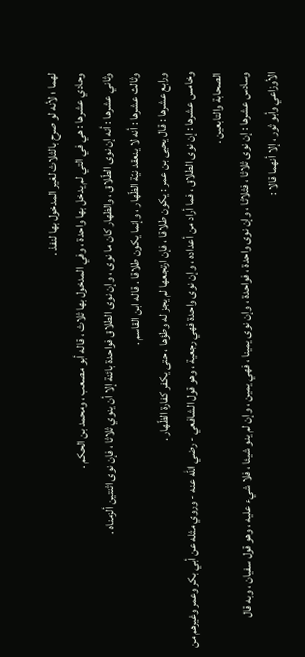لهما ؛ لأنه لو صرح بالثلاث لغير المدخول بها لنفذ .
وحادي عشرها : هي في التي لم يدخل بها واحدة ، وفي المدخول بها ثلاث ، قاله أبو مصعب ، ومحمد بن الحكم .
وثاني عشرها : أنه إن نوى الطّلاق ، والظهار كان ما نوى ، وإن نوى الطلاق فواحدة بائنة إلا أن ينوي ثلاثا ، فإن نوى اثنتين ألزمناه .
وثالث عشرها : أنه لا ينعقد نيّة الظّهار ، وإنما يكون طلاقا . قاله ابن القاسم .
ورابع عشرها : قال يحيى بن عمر : يكون طلاقا ، فإن ارتجعها لم يجز له وطؤها ، حتى يكفر كفارة الظّهار .
وخامس عشرها : إن نوى الطلاق ، فما أراد من أعداده ، وإن نوى واحدة فهي رجعية ، وهو قول الشافعي - رضي اللّه عنه - وروي مثله عن أبي بكر وعمر وغيرهم من الصحابة والتابعين .
وسادس عشرها : إن نوى ثلاثا ، فثلاثا ، وإن نوى واحدة ، فواحدة ، وإن نوى يمينا ، فهي يمين ، وإن لم ينو شيئا ، فلا شيء عليه ، وهو قول سفيان ، وبه قال الأوزاعي وأبو ثور ، إلا أنهما قالا :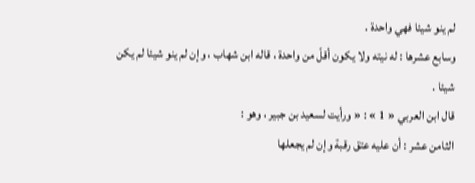لم ينو شيئا فهي واحدة .
وسابع عشرها : له نيته ولا يكون أقلّ من واحدة ، قاله ابن شهاب ، وإن لم ينو شيئا لم يكن شيئا .
قال ابن العربي « 1 » : « ورأيت لسعيد بن جبير ، وهو :
الثامن عشر : أن عليه عتق رقبة وإن لم يجعلها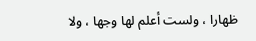ظهارا ، ولست أعلم لها وجها ، ولا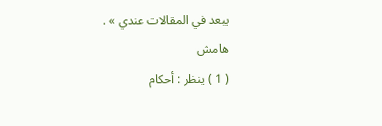يبعد في المقالات عندي » .
هامش
( 1 ) ينظر : أحكام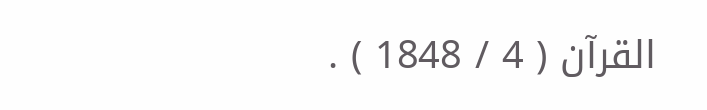القرآن ( 4 / 1848 ) .